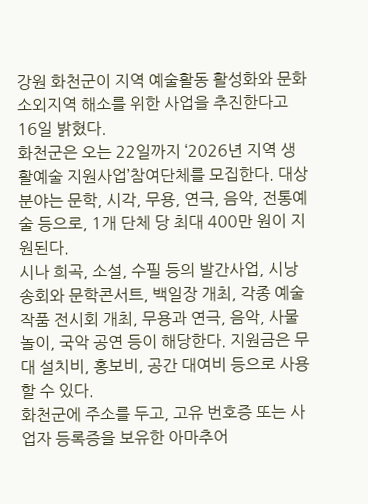강원 화천군이 지역 예술활동 활성화와 문화 소외지역 해소를 위한 사업을 추진한다고 16일 밝혔다.
화천군은 오는 22일까지 ‘2026년 지역 생활예술 지원사업’참여단체를 모집한다. 대상 분야는 문학, 시각, 무용, 연극, 음악, 전통예술 등으로, 1개 단체 당 최대 400만 원이 지원된다.
시나 희곡, 소설, 수필 등의 발간사업, 시낭송회와 문학콘서트, 백일장 개최, 각종 예술작품 전시회 개최, 무용과 연극, 음악, 사물놀이, 국악 공연 등이 해당한다. 지원금은 무대 설치비, 홍보비, 공간 대여비 등으로 사용할 수 있다.
화천군에 주소를 두고, 고유 번호증 또는 사업자 등록증을 보유한 아마추어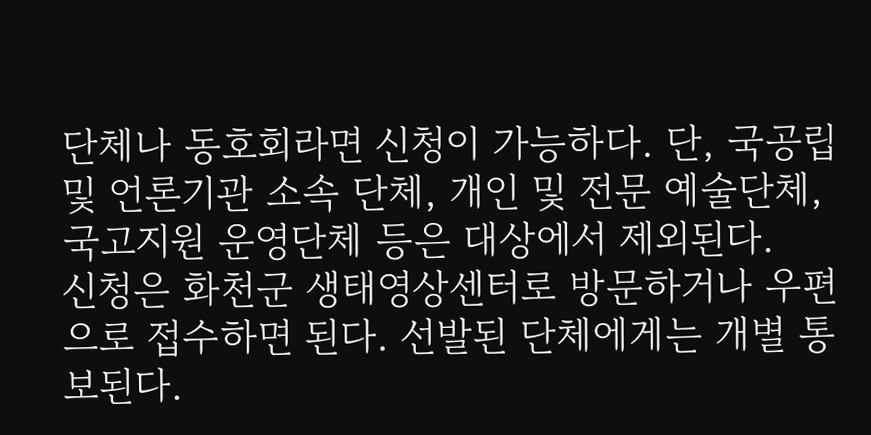단체나 동호회라면 신청이 가능하다. 단, 국공립 및 언론기관 소속 단체, 개인 및 전문 예술단체, 국고지원 운영단체 등은 대상에서 제외된다.
신청은 화천군 생태영상센터로 방문하거나 우편으로 접수하면 된다. 선발된 단체에게는 개별 통보된다.